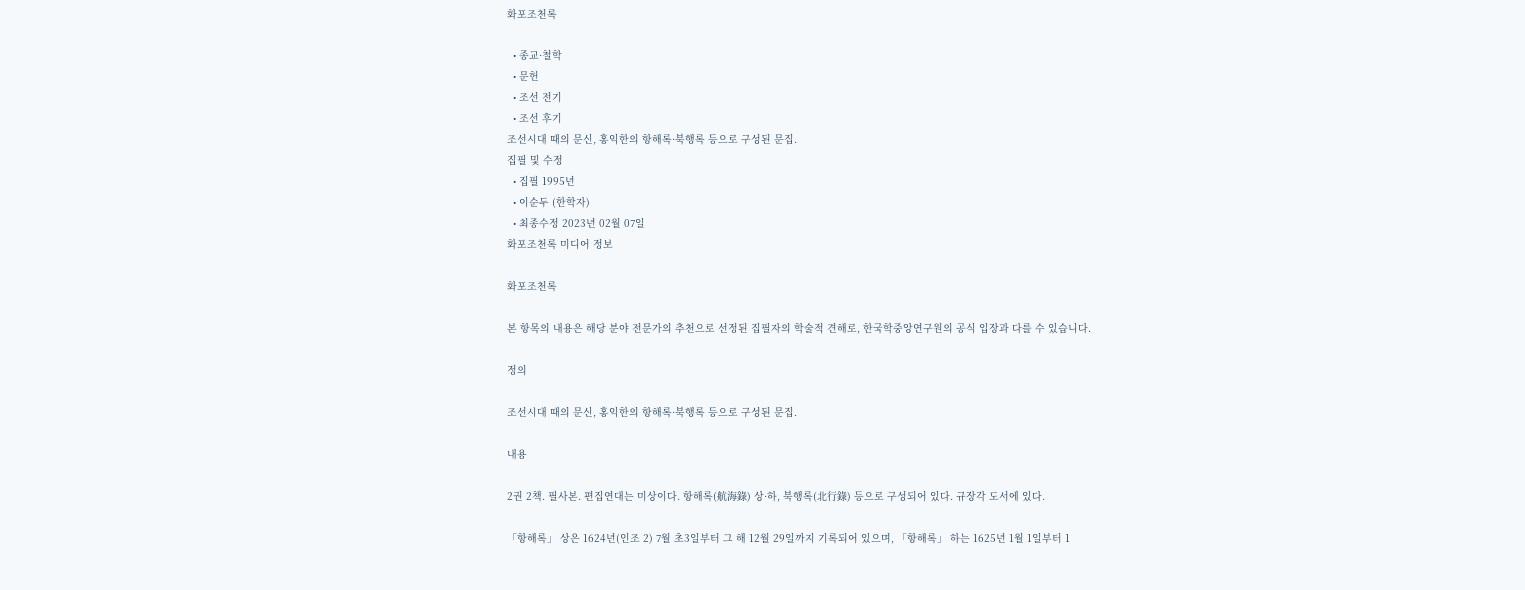화포조천록

  • 종교·철학
  • 문헌
  • 조선 전기
  • 조선 후기
조선시대 때의 문신, 홍익한의 항해록·북행록 등으로 구성된 문집.
집필 및 수정
  • 집필 1995년
  • 이순두 (한학자)
  • 최종수정 2023년 02월 07일
화포조천록 미디어 정보

화포조천록

본 항목의 내용은 해당 분야 전문가의 추천으로 선정된 집필자의 학술적 견해로, 한국학중앙연구원의 공식 입장과 다를 수 있습니다.

정의

조선시대 때의 문신, 홍익한의 항해록·북행록 등으로 구성된 문집.

내용

2권 2책. 필사본. 편집연대는 미상이다. 항해록(航海錄) 상·하, 북행록(北行錄) 등으로 구성되어 있다. 규장각 도서에 있다.

「항해록」 상은 1624년(인조 2) 7월 초3일부터 그 해 12월 29일까지 기록되어 있으며, 「항해록」 하는 1625년 1월 1일부터 1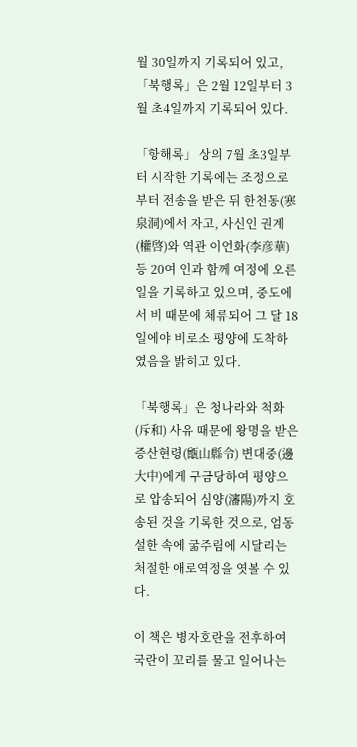월 30일까지 기록되어 있고, 「북행록」은 2월 12일부터 3월 초4일까지 기록되어 있다.

「항해록」 상의 7월 초3일부터 시작한 기록에는 조정으로 부터 전송을 받은 뒤 한천동(寒泉洞)에서 자고, 사신인 권계(權啓)와 역관 이언화(李彦華) 등 20여 인과 함께 여정에 오른 일을 기록하고 있으며, 중도에서 비 때문에 체류되어 그 달 18일에야 비로소 평양에 도착하였음을 밝히고 있다.

「북행록」은 청나라와 척화(斥和) 사유 때문에 왕명을 받은 증산현령(甑山縣令) 변대중(邊大中)에게 구금당하여 평양으로 압송되어 심양(瀋陽)까지 호송된 것을 기록한 것으로, 엄동설한 속에 굶주림에 시달리는 처절한 애로역정을 엿볼 수 있다.

이 책은 병자호란을 전후하여 국란이 꼬리를 물고 일어나는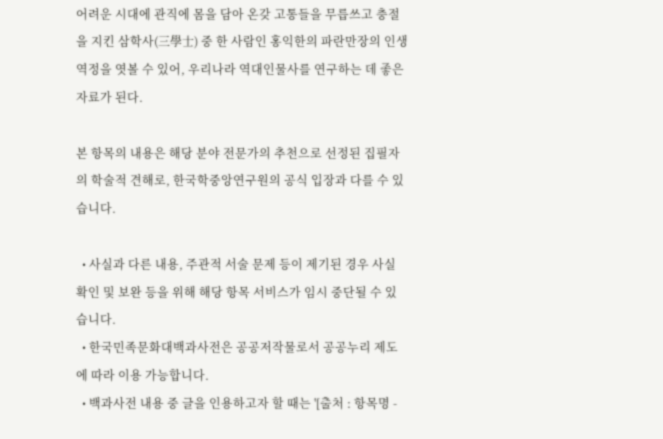어려운 시대에 관직에 몸을 담아 온갖 고통들을 무릅쓰고 충절을 지킨 삼학사(三學士) 중 한 사람인 홍익한의 파란만장의 인생역정을 엿볼 수 있어, 우리나라 역대인물사를 연구하는 데 좋은 자료가 된다.

본 항목의 내용은 해당 분야 전문가의 추천으로 선정된 집필자의 학술적 견해로, 한국학중앙연구원의 공식 입장과 다를 수 있습니다.

  • 사실과 다른 내용, 주관적 서술 문제 등이 제기된 경우 사실 확인 및 보완 등을 위해 해당 항목 서비스가 임시 중단될 수 있습니다.
  • 한국민족문화대백과사전은 공공저작물로서 공공누리 제도에 따라 이용 가능합니다.
  • 백과사전 내용 중 글을 인용하고자 할 때는 '[출처 : 항목명 -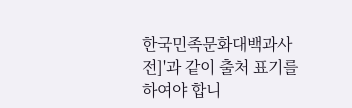한국민족문화대백과사전]'과 같이 출처 표기를 하여야 합니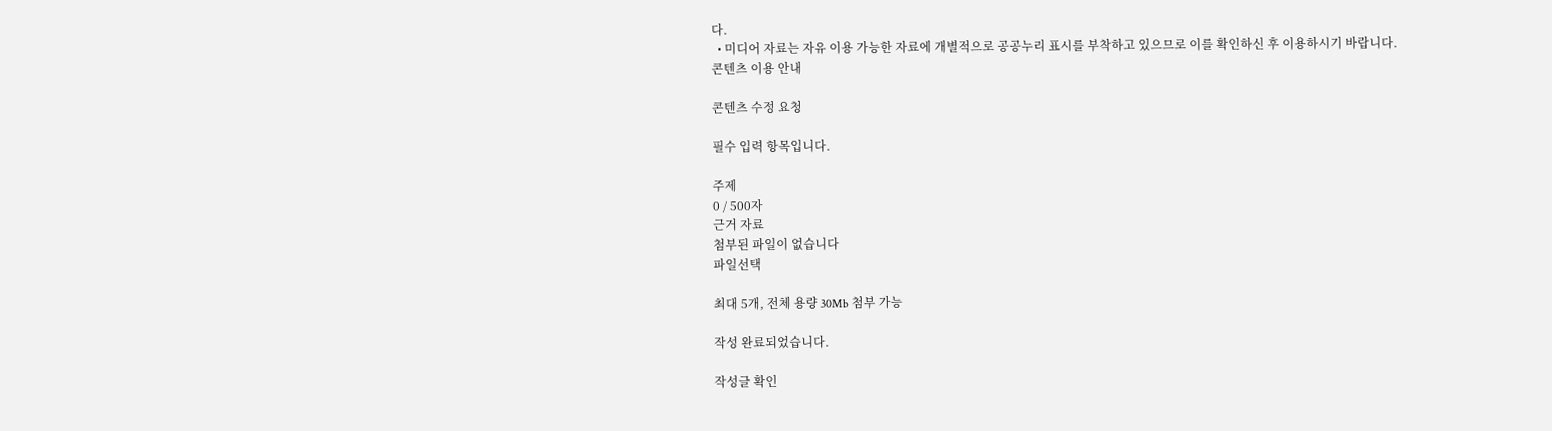다.
  • 미디어 자료는 자유 이용 가능한 자료에 개별적으로 공공누리 표시를 부착하고 있으므로 이를 확인하신 후 이용하시기 바랍니다.
콘텐츠 이용 안내

콘텐츠 수정 요청

필수 입력 항목입니다.

주제
0 / 500자
근거 자료
첨부된 파일이 없습니다
파일선택

최대 5개, 전체 용량 30Mb 첨부 가능

작성 완료되었습니다.

작성글 확인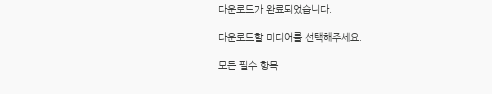다운로드가 완료되었습니다.

다운로드할 미디어를 선택해주세요.

모든 필수 항목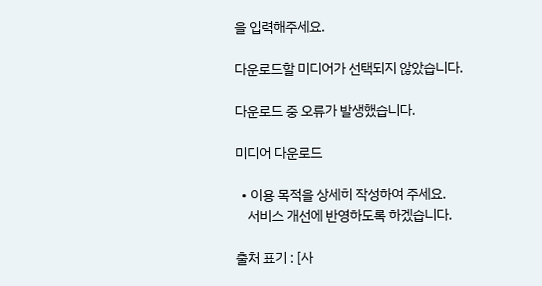을 입력해주세요.

다운로드할 미디어가 선택되지 않았습니다.

다운로드 중 오류가 발생했습니다.

미디어 다운로드

  • 이용 목적을 상세히 작성하여 주세요.
    서비스 개선에 반영하도록 하겠습니다.

출처 표기 : [사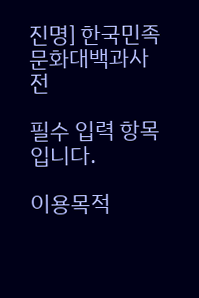진명] 한국민족문화대백과사전

필수 입력 항목입니다.

이용목적